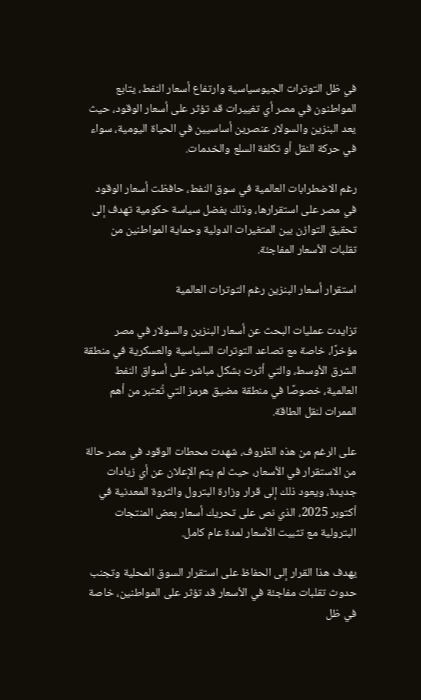في ظل التوترات الجيوسياسية وارتفاع أسعار النفط، يتابع المواطنون في مصر أي تغييرات قد تؤثر على أسعار الوقود، حيث يعد البنزين والسولار عنصرين أساسيين في الحياة اليومية، سواء في حركة النقل أو تكلفة السلع والخدمات.

رغم الاضطرابات العالمية في سوق النفط، حافظت أسعار الوقود في مصر على استقرارها، وذلك بفضل سياسة حكومية تهدف إلى تحقيق التوازن بين المتغيرات الدولية وحماية المواطنين من تقلبات الأسعار المفاجئة.

استقرار أسعار البنزين رغم التوترات العالمية

تزايدت عمليات البحث عن أسعار البنزين والسولار في مصر مؤخرًا، خاصة مع تصاعد التوترات السياسية والعسكرية في منطقة الشرق الأوسط، والتي أثرت بشكل مباشر على أسواق النفط العالمية، خصوصًا في منطقة مضيق هرمز التي تُعتبر من أهم الممرات لنقل الطاقة.

على الرغم من هذه الظروف، شهدت محطات الوقود في مصر حالة من الاستقرار في الأسعار، حيث لم يتم الإعلان عن أي زيادات جديدة، ويعود ذلك إلى قرار وزارة البترول والثروة المعدنية في أكتوبر 2025، الذي نص على تحريك أسعار بعض المنتجات البترولية مع تثبيت الأسعار لمدة عام كامل.

يهدف هذا القرار إلى الحفاظ على استقرار السوق المحلية وتجنب حدوث تقلبات مفاجئة في الأسعار قد تؤثر على المواطنين، خاصة في ظل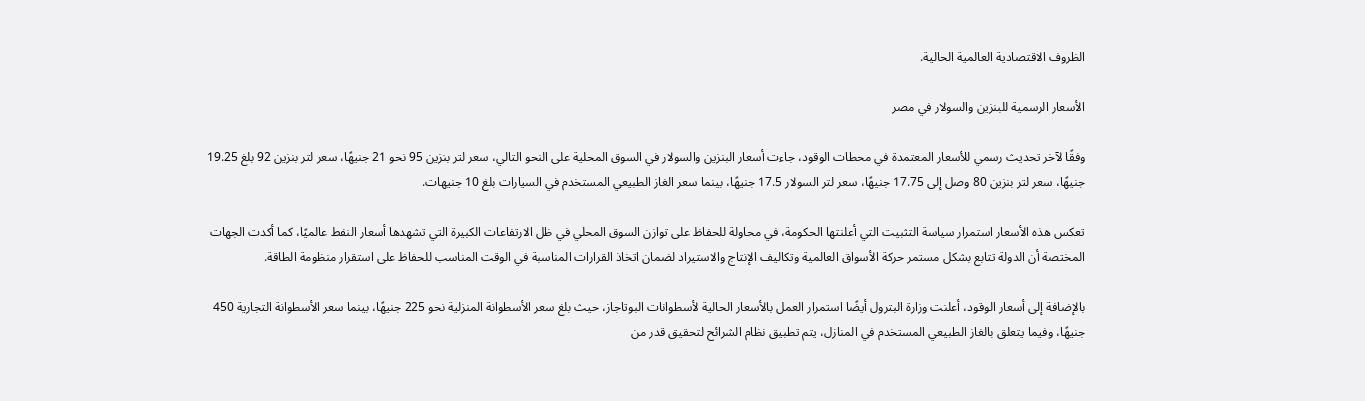الظروف الاقتصادية العالمية الحالية.

الأسعار الرسمية للبنزين والسولار في مصر

وفقًا لآخر تحديث رسمي للأسعار المعتمدة في محطات الوقود، جاءت أسعار البنزين والسولار في السوق المحلية على النحو التالي، سعر لتر بنزين 95 نحو 21 جنيهًا، سعر لتر بنزين 92 بلغ 19.25 جنيهًا، سعر لتر بنزين 80 وصل إلى 17.75 جنيهًا، سعر لتر السولار 17.5 جنيهًا، بينما سعر الغاز الطبيعي المستخدم في السيارات بلغ 10 جنيهات.

تعكس هذه الأسعار استمرار سياسة التثبيت التي أعلنتها الحكومة، في محاولة للحفاظ على توازن السوق المحلي في ظل الارتفاعات الكبيرة التي تشهدها أسعار النفط عالميًا، كما أكدت الجهات المختصة أن الدولة تتابع بشكل مستمر حركة الأسواق العالمية وتكاليف الإنتاج والاستيراد لضمان اتخاذ القرارات المناسبة في الوقت المناسب للحفاظ على استقرار منظومة الطاقة.

بالإضافة إلى أسعار الوقود، أعلنت وزارة البترول أيضًا استمرار العمل بالأسعار الحالية لأسطوانات البوتاجاز، حيث بلغ سعر الأسطوانة المنزلية نحو 225 جنيهًا، بينما سعر الأسطوانة التجارية 450 جنيهًا، وفيما يتعلق بالغاز الطبيعي المستخدم في المنازل، يتم تطبيق نظام الشرائح لتحقيق قدر من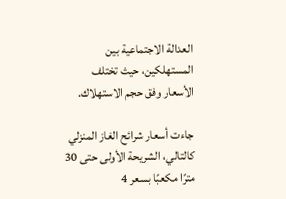العدالة الاجتماعية بين المستهلكين، حيث تختلف الأسعار وفق حجم الاستهلاك.

جاءت أسعار شرائح الغاز المنزلي كالتالي، الشريحة الأولى حتى 30 مترًا مكعبًا بسعر 4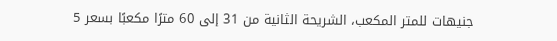جنيهات للمتر المكعب، الشريحة الثانية من 31 إلى 60 مترًا مكعبًا بسعر 5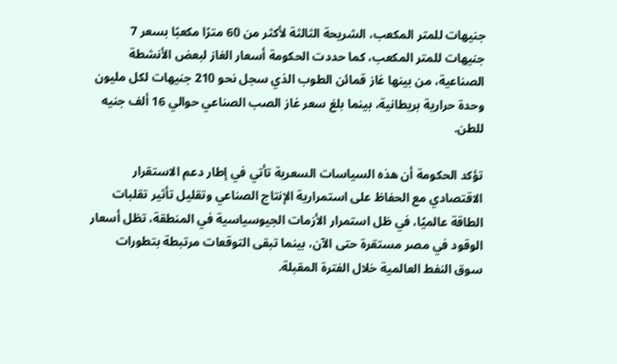جنيهات للمتر المكعب، الشريحة الثالثة لأكثر من 60 مترًا مكعبًا بسعر 7 جنيهات للمتر المكعب، كما حددت الحكومة أسعار الغاز لبعض الأنشطة الصناعية، من بينها غاز قمائن الطوب الذي سجل نحو 210 جنيهات لكل مليون وحدة حرارية بريطانية، بينما بلغ سعر غاز الصب الصناعي حوالي 16 ألف جنيه للطن.

تؤكد الحكومة أن هذه السياسات السعرية تأتي في إطار دعم الاستقرار الاقتصادي مع الحفاظ على استمرارية الإنتاج الصناعي وتقليل تأثير تقلبات الطاقة عالميًا، في ظل استمرار الأزمات الجيوسياسية في المنطقة، تظل أسعار الوقود في مصر مستقرة حتى الآن، بينما تبقى التوقعات مرتبطة بتطورات سوق النفط العالمية خلال الفترة المقبلة.